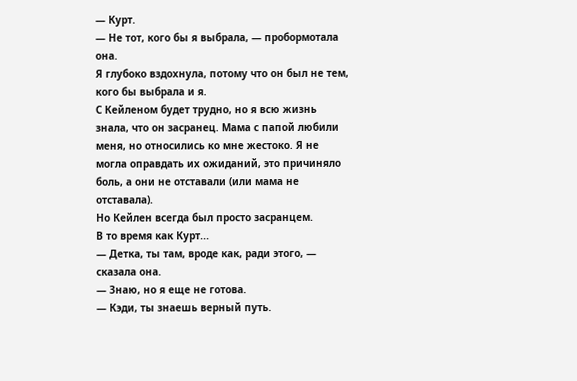— Курт.
— Не тот, кого бы я выбрала, — пробормотала она.
Я глубоко вздохнула, потому что он был не тем, кого бы выбрала и я.
С Кейленом будет трудно, но я всю жизнь знала, что он засранец. Мама с папой любили меня, но относились ко мне жестоко. Я не могла оправдать их ожиданий, это причиняло боль, а они не отставали (или мама не отставала).
Но Кейлен всегда был просто засранцем.
В то время как Курт...
— Детка, ты там, вроде как, ради этого, — сказала она.
— Знаю, но я еще не готова.
— Кэди, ты знаешь верный путь.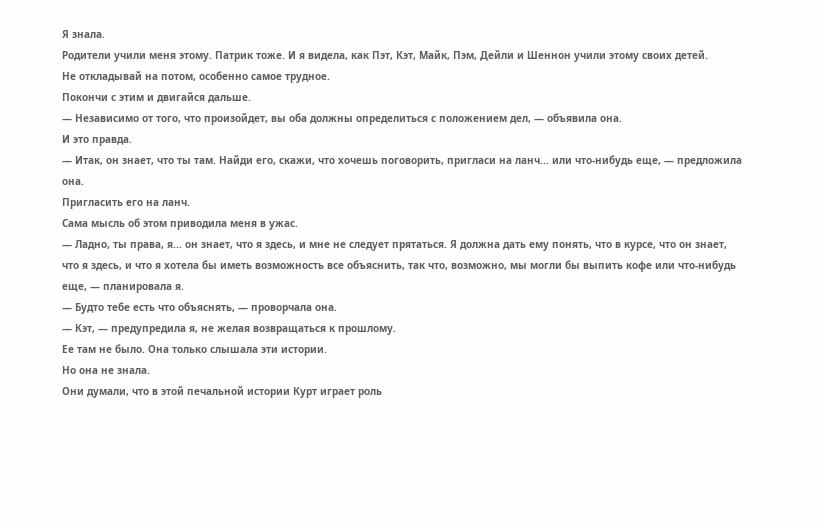Я знала.
Родители учили меня этому. Патрик тоже. И я видела, как Пэт, Кэт, Майк, Пэм, Дейли и Шеннон учили этому своих детей.
Не откладывай на потом, особенно самое трудное.
Покончи с этим и двигайся дальше.
— Независимо от того, что произойдет, вы оба должны определиться с положением дел, — объявила она.
И это правда.
— Итак, он знает, что ты там. Найди его, скажи, что хочешь поговорить, пригласи на ланч... или что-нибудь еще, — предложила она.
Пригласить его на ланч.
Сама мысль об этом приводила меня в ужас.
— Ладно, ты права, я... он знает, что я здесь, и мне не следует прятаться. Я должна дать ему понять, что в курсе, что он знает, что я здесь, и что я хотела бы иметь возможность все объяснить, так что, возможно, мы могли бы выпить кофе или что-нибудь еще, — планировала я.
— Будто тебе есть что объяснять, — проворчала она.
— Кэт, — предупредила я, не желая возвращаться к прошлому.
Ее там не было. Она только слышала эти истории.
Но она не знала.
Они думали, что в этой печальной истории Курт играет роль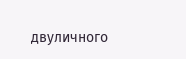двуличного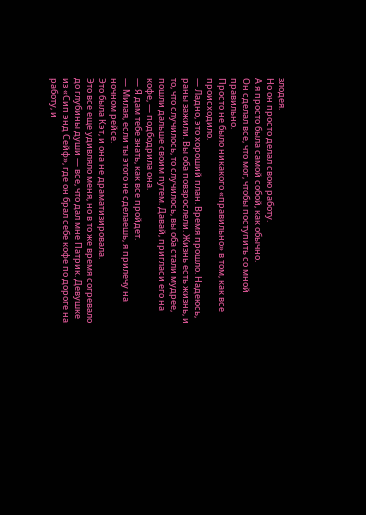злодея.
Но он просто делал свою работу.
А я просто была самой собой, как обычно.
Он сделал все, что мог, чтобы поступить со мной правильно.
Просто не было никакого «правильно» в том, как все происходило.
— Ладно, это хороший план. Время прошло. Надеюсь, раны зажили. Вы оба повзрослели. Жизнь есть жизнь, и то, что случилось, то случилось, вы оба стали мудрее, пошли дальше своим путем. Давай, пригласи его на кофе, — подбодрила она.
— Я дам тебе знать, как все пройдет.
— Милая, если ты этого не сделаешь, я прилечу на ночном рейсе.
Это была Кэт, и она не драматизировала.
Это все еще удивляло меня, но в то же время согревало до глубины души — все, что дал мне Патрик. Девушке из «Сип энд Сейф», где он брал себе кофе по дороге на работу, и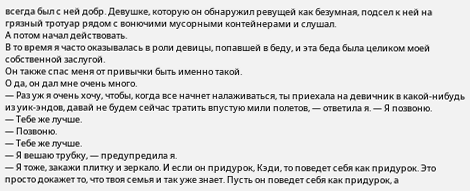всегда был с ней добр. Девушке, которую он обнаружил ревущей как безумная, подсел к ней на грязный тротуар рядом с вонючими мусорными контейнерами и слушал.
А потом начал действовать.
В то время я часто оказывалась в роли девицы, попавшей в беду, и эта беда была целиком моей собственной заслугой.
Он также спас меня от привычки быть именно такой.
О да, он дал мне очень много.
— Раз уж я очень хочу, чтобы, когда все начнет налаживаться, ты приехала на девичник в какой-нибудь из уик-эндов, давай не будем сейчас тратить впустую мили полетов, — ответила я. — Я позвоню.
— Тебе же лучше.
— Позвоню.
— Тебе же лучше.
— Я вешаю трубку, — предупредила я.
— Я тоже, закажи плитку и зеркало. И если он придурок, Кэди, то поведет себя как придурок. Это просто докажет то, что твоя семья и так уже знает. Пусть он поведет себя как придурок, а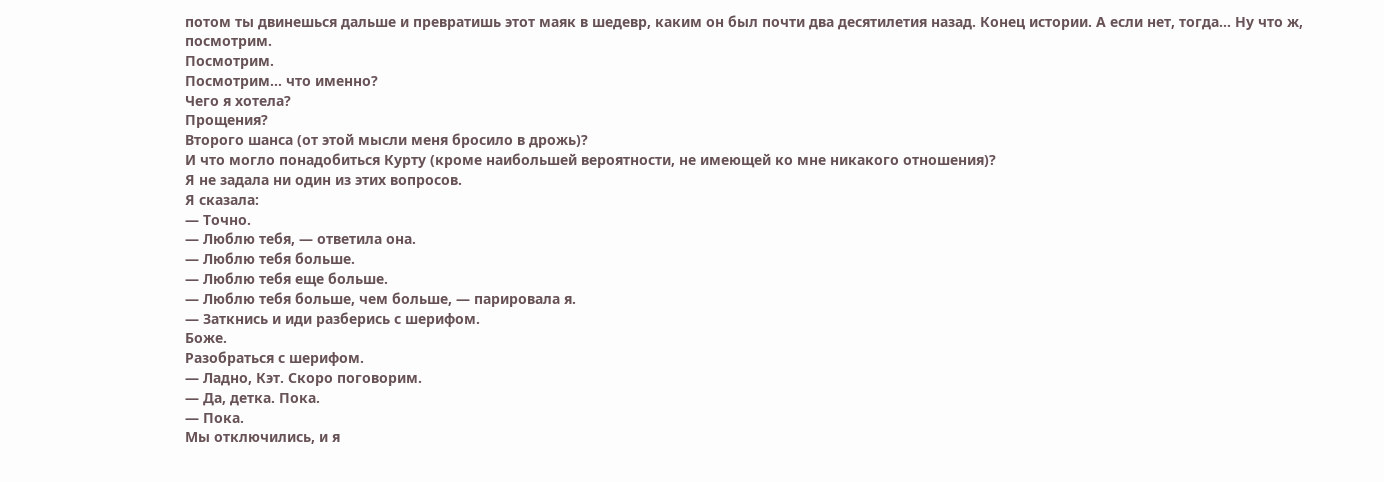потом ты двинешься дальше и превратишь этот маяк в шедевр, каким он был почти два десятилетия назад. Конец истории. А если нет, тогда... Ну что ж, посмотрим.
Посмотрим.
Посмотрим... что именно?
Чего я хотела?
Прощения?
Второго шанса (от этой мысли меня бросило в дрожь)?
И что могло понадобиться Курту (кроме наибольшей вероятности, не имеющей ко мне никакого отношения)?
Я не задала ни один из этих вопросов.
Я сказала:
— Точно.
— Люблю тебя, — ответила она.
— Люблю тебя больше.
— Люблю тебя еще больше.
— Люблю тебя больше, чем больше, — парировала я.
— Заткнись и иди разберись с шерифом.
Боже.
Разобраться с шерифом.
— Ладно, Кэт. Скоро поговорим.
— Да, детка. Пока.
— Пока.
Мы отключились, и я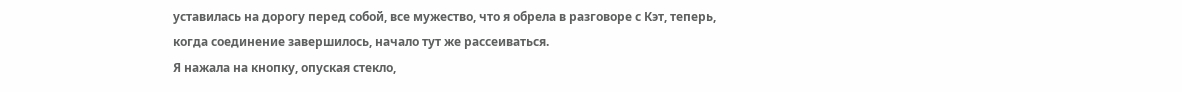уставилась на дорогу перед собой, все мужество, что я обрела в разговоре с Кэт, теперь, когда соединение завершилось, начало тут же рассеиваться.
Я нажала на кнопку, опуская стекло,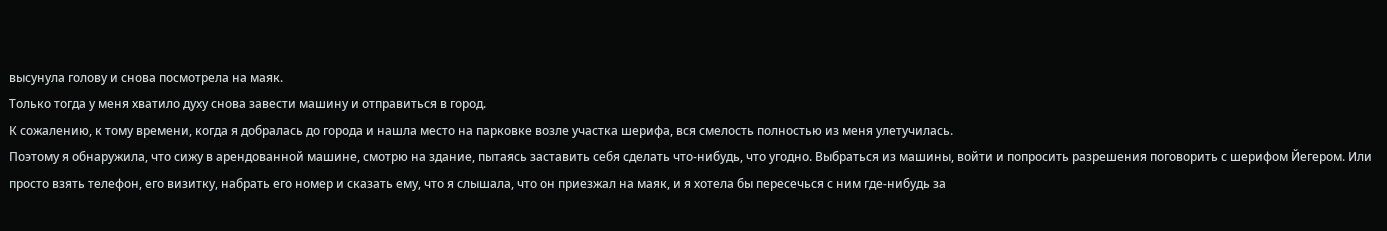высунула голову и снова посмотрела на маяк.
Только тогда у меня хватило духу снова завести машину и отправиться в город.
К сожалению, к тому времени, когда я добралась до города и нашла место на парковке возле участка шерифа, вся смелость полностью из меня улетучилась.
Поэтому я обнаружила, что сижу в арендованной машине, смотрю на здание, пытаясь заставить себя сделать что-нибудь, что угодно. Выбраться из машины, войти и попросить разрешения поговорить с шерифом Йегером. Или просто взять телефон, его визитку, набрать его номер и сказать ему, что я слышала, что он приезжал на маяк, и я хотела бы пересечься с ним где-нибудь за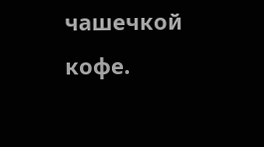чашечкой кофе.